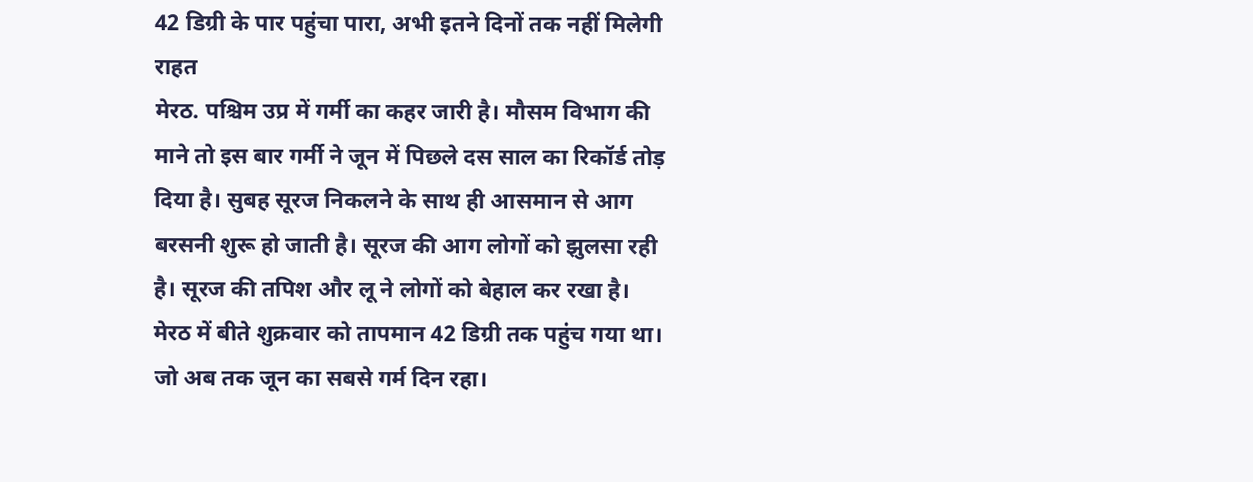42 डिग्री के पार पहुंचा पारा, अभी इतने दिनों तक नहीं मिलेगी राहत
मेरठ. पश्चिम उप्र में गर्मी का कहर जारी है। मौसम विभाग की माने तो इस बार गर्मी ने जून में पिछले दस साल का रिकॉर्ड तोड़ दिया है। सुबह सूरज निकलने के साथ ही आसमान से आग बरसनी शुरू हो जाती है। सूरज की आग लोगों को झुलसा रही है। सूरज की तपिश और लू ने लोगों को बेहाल कर रखा है। मेरठ में बीते शुक्रवार को तापमान 42 डिग्री तक पहुंच गया था। जो अब तक जून का सबसे गर्म दिन रहा।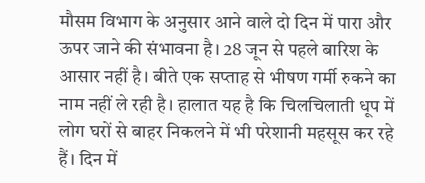मौसम विभाग के अनुसार आने वाले दो दिन में पारा और ऊपर जाने की संभावना है। 28 जून से पहले बारिश के आसार नहीं है। बीते एक सप्ताह से भीषण गर्मी रुकने का नाम नहीं ले रही है। हालात यह है कि चिलचिलाती धूप में लोग घरों से बाहर निकलने में भी परेशानी महसूस कर रहे हैं। दिन में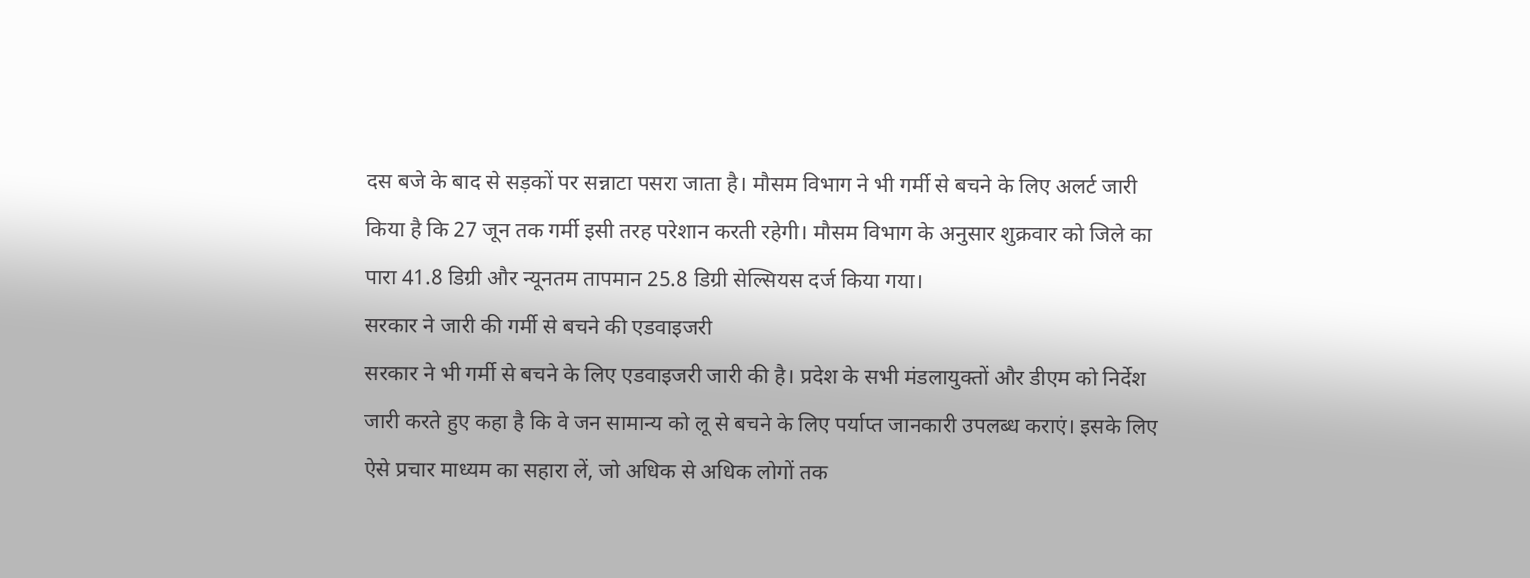दस बजे के बाद से सड़कों पर सन्नाटा पसरा जाता है। मौसम विभाग ने भी गर्मी से बचने के लिए अलर्ट जारी किया है कि 27 जून तक गर्मी इसी तरह परेशान करती रहेगी। मौसम विभाग के अनुसार शुक्रवार को जिले का पारा 41.8 डिग्री और न्यूनतम तापमान 25.8 डिग्री सेल्सियस दर्ज किया गया।
सरकार ने जारी की गर्मी से बचने की एडवाइजरी
सरकार ने भी गर्मी से बचने के लिए एडवाइजरी जारी की है। प्रदेश के सभी मंडलायुक्तों और डीएम को निर्देश जारी करते हुए कहा है कि वे जन सामान्य को लू से बचने के लिए पर्याप्त जानकारी उपलब्ध कराएं। इसके लिए ऐसे प्रचार माध्यम का सहारा लें, जो अधिक से अधिक लोगों तक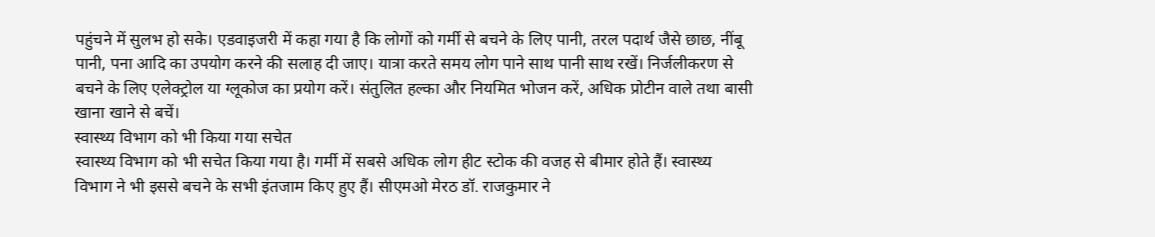पहुंचने में सुलभ हो सके। एडवाइजरी में कहा गया है कि लोगों को गर्मी से बचने के लिए पानी, तरल पदार्थ जैसे छाछ, नींबू पानी, पना आदि का उपयोग करने की सलाह दी जाए। यात्रा करते समय लोग पाने साथ पानी साथ रखें। निर्जलीकरण से बचने के लिए एलेक्ट्रोल या ग्लूकोज का प्रयोग करें। संतुलित हल्का और नियमित भोजन करें, अधिक प्रोटीन वाले तथा बासी खाना खाने से बचें।
स्वास्थ्य विभाग को भी किया गया सचेत
स्वास्थ्य विभाग को भी सचेत किया गया है। गर्मी में सबसे अधिक लोग हीट स्टोक की वजह से बीमार होते हैं। स्वास्थ्य विभाग ने भी इससे बचने के सभी इंतजाम किए हुए हैं। सीएमओ मेरठ डॉ. राजकुमार ने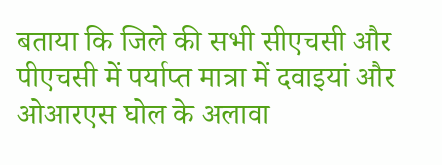बताया कि जिले की सभी सीएचसी और पीएचसी में पर्याप्त मात्रा में दवाइयां और ओआरएस घोल के अलावा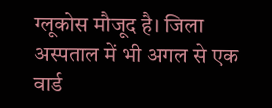ग्लूकोस मौजूद है। जिला अस्पताल में भी अगल से एक वार्ड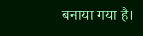बनाया गया है।